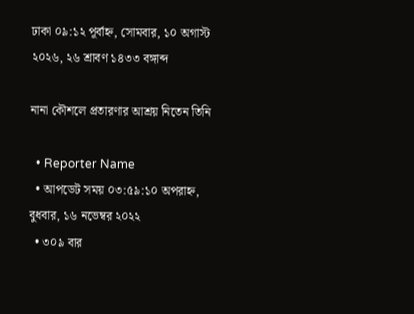ঢাকা ০৯:১২ পূর্বাহ্ন, সোমবার, ১০ অগাস্ট ২০২৬, ২৬ শ্রাবণ ১৪৩৩ বঙ্গাব্দ

নানা কৌশলে প্রতারণার আশ্রয় নিতেন তিনি

  • Reporter Name
  • আপডেট সময় ০৩:৫৯:১০ অপরাহ্ন, বুধবার, ১৬ নভেম্বর ২০২২
  • ৩০৯ বার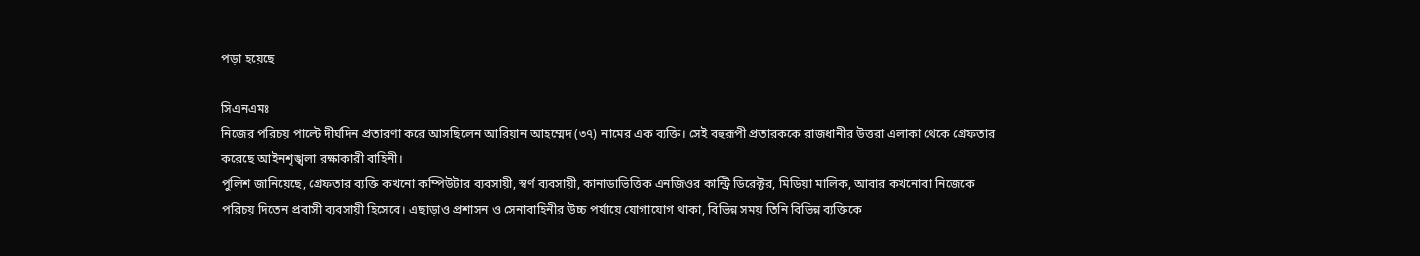পড়া হয়েছে

সিএনএমঃ
নিজের পরিচয় পাল্টে দীর্ঘদিন প্রতারণা করে আসছিলেন আরিয়ান আহম্মেদ (৩৭) নামের এক ব্যক্তি। সেই বহুরূপী প্রতারককে রাজধানীর উত্তরা এলাকা থেকে গ্রেফতার করেছে আইনশৃঙ্খলা রক্ষাকারী বাহিনী।
পুলিশ জানিয়েছে, গ্রেফতার ব্যক্তি কখনো কম্পিউটার ব্যবসায়ী, স্বর্ণ ব্যবসায়ী, কানাডাভিত্তিক এনজিওর কান্ট্রি ডিরেক্টর, মিডিয়া মালিক, আবার কখনোবা নিজেকে পরিচয় দিতেন প্রবাসী ব্যবসায়ী হিসেবে। এছাড়াও প্রশাসন ও সেনাবাহিনীর উচ্চ পর্যায়ে যোগাযোগ থাকা, বিভিন্ন সময় তিনি বিভিন্ন ব্যক্তিকে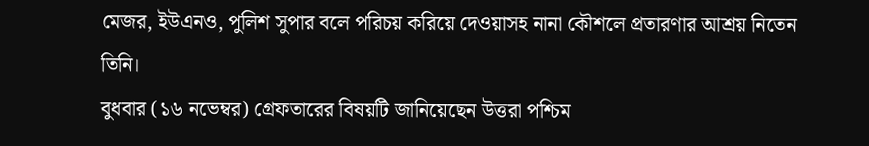মেজর, ইউএনও, পুলিশ সুপার বলে পরিচয় করিয়ে দেওয়াসহ নানা কৌশলে প্রতারণার আশ্রয় নিতেন তিনি।
বুধবার (১৬ নভেম্বর) গ্রেফতারের বিষয়টি জানিয়েছেন উত্তরা পশ্চিম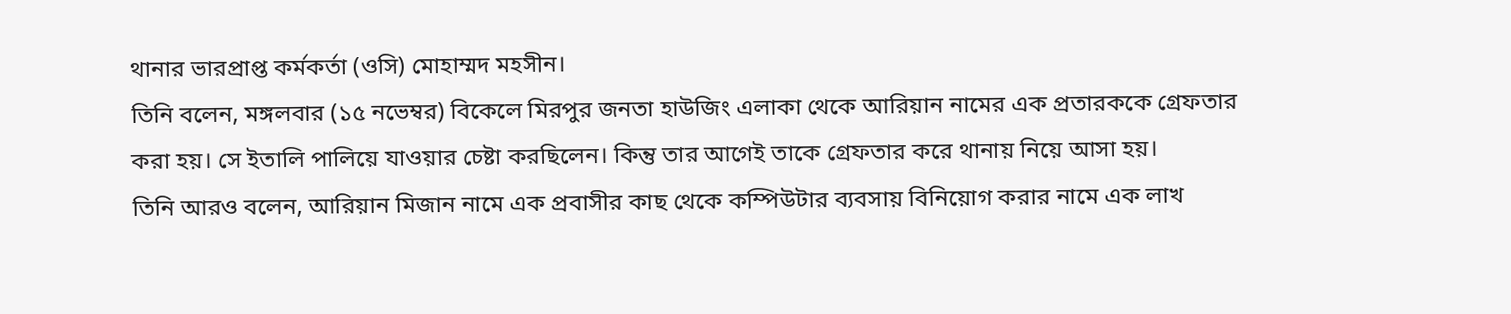থানার ভারপ্রাপ্ত কর্মকর্তা (ওসি) মোহাম্মদ মহসীন।
তিনি বলেন, মঙ্গলবার (১৫ নভেম্বর) বিকেলে মিরপুর জনতা হাউজিং এলাকা থেকে আরিয়ান নামের এক প্রতারককে গ্রেফতার করা হয়। সে ইতালি পালিয়ে যাওয়ার চেষ্টা করছিলেন। কিন্তু তার আগেই তাকে গ্রেফতার করে থানায় নিয়ে আসা হয়।
তিনি আরও বলেন, আরিয়ান মিজান নামে এক প্রবাসীর কাছ থেকে কম্পিউটার ব্যবসায় বিনিয়োগ করার নামে এক লাখ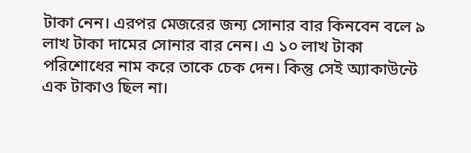টাকা নেন। এরপর মেজরের জন্য সোনার বার কিনবেন বলে ৯ লাখ টাকা দামের সোনার বার নেন। এ ১০ লাখ টাকা পরিশোধের নাম করে তাকে চেক দেন। কিন্তু সেই অ্যাকাউন্টে এক টাকাও ছিল না।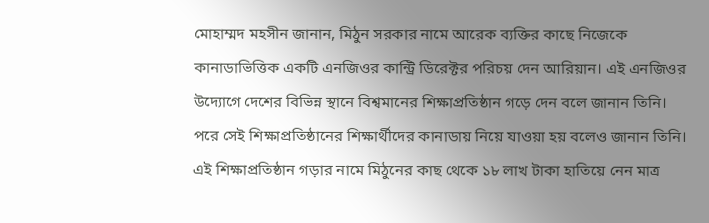মোহাম্মদ মহসীন জানান, মিঠুন সরকার নামে আরেক ব্যক্তির কাছে নিজেকে কানাডাভিত্তিক একটি এনজিওর কান্ট্রি ডিরেক্টর পরিচয় দেন আরিয়ান। এই এনজিওর উদ্যোগে দেশের বিভিন্ন স্থানে বিশ্বমানের শিক্ষাপ্রতিষ্ঠান গড়ে দেন বলে জানান তিনি। পরে সেই শিক্ষাপ্রতিষ্ঠানের শিক্ষার্থীদের কানাডায় নিয়ে যাওয়া হয় বলেও জানান তিনি। এই শিক্ষাপ্রতিষ্ঠান গড়ার নামে মিঠুনের কাছ থেকে ১৮ লাখ টাকা হাতিয়ে নেন মাত্র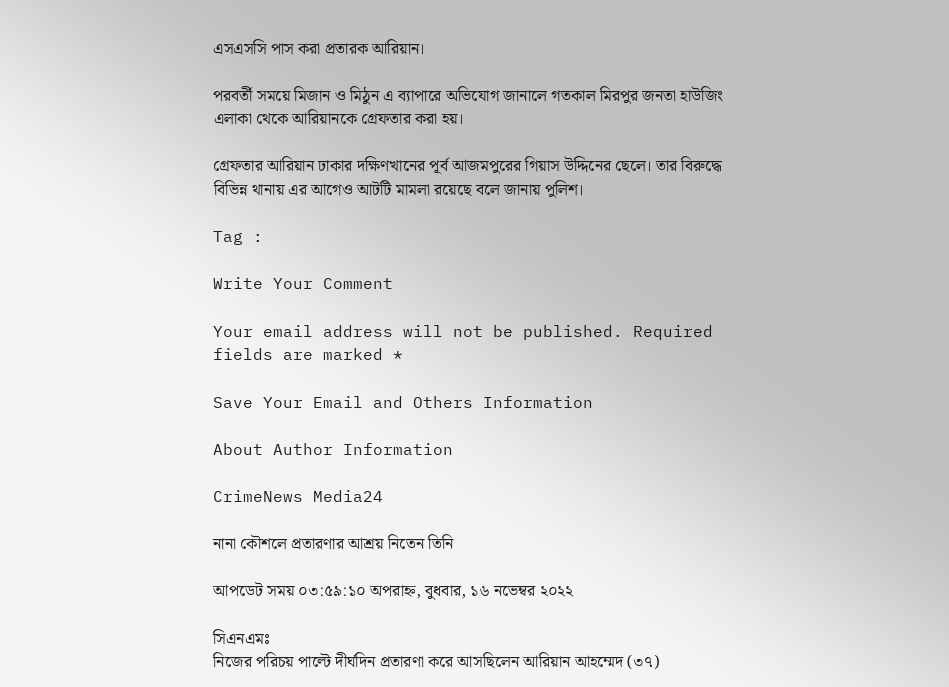এসএসসি পাস করা প্রতারক আরিয়ান।

পরবর্তী সময়ে মিজান ও মিঠুন এ ব্যাপারে অভিযোগ জানালে গতকাল মিরপুর জনতা হাউজিং এলাকা থেকে আরিয়ানকে গ্রেফতার করা হয়।

গ্রেফতার আরিয়ান ঢাকার দক্ষিণখানের পূর্ব আজমপুরের গিয়াস উদ্দিনের ছেলে। তার বিরুদ্ধে বিভিন্ন থানায় এর আগেও আটটি মামলা রয়েছে বলে জানায় পুলিশ।

Tag :

Write Your Comment

Your email address will not be published. Required fields are marked *

Save Your Email and Others Information

About Author Information

CrimeNews Media24

নানা কৌশলে প্রতারণার আশ্রয় নিতেন তিনি

আপডেট সময় ০৩:৫৯:১০ অপরাহ্ন, বুধবার, ১৬ নভেম্বর ২০২২

সিএনএমঃ
নিজের পরিচয় পাল্টে দীর্ঘদিন প্রতারণা করে আসছিলেন আরিয়ান আহম্মেদ (৩৭)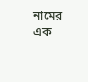নামের এক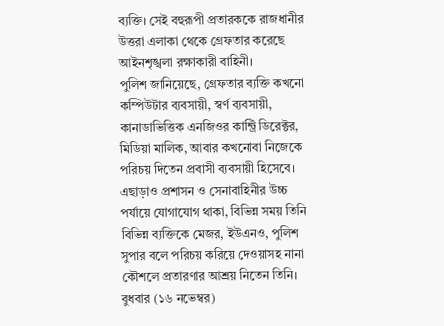ব্যক্তি। সেই বহুরূপী প্রতারককে রাজধানীর উত্তরা এলাকা থেকে গ্রেফতার করেছে আইনশৃঙ্খলা রক্ষাকারী বাহিনী।
পুলিশ জানিয়েছে, গ্রেফতার ব্যক্তি কখনো কম্পিউটার ব্যবসায়ী, স্বর্ণ ব্যবসায়ী, কানাডাভিত্তিক এনজিওর কান্ট্রি ডিরেক্টর, মিডিয়া মালিক, আবার কখনোবা নিজেকে পরিচয় দিতেন প্রবাসী ব্যবসায়ী হিসেবে। এছাড়াও প্রশাসন ও সেনাবাহিনীর উচ্চ পর্যায়ে যোগাযোগ থাকা, বিভিন্ন সময় তিনি বিভিন্ন ব্যক্তিকে মেজর, ইউএনও, পুলিশ সুপার বলে পরিচয় করিয়ে দেওয়াসহ নানা কৌশলে প্রতারণার আশ্রয় নিতেন তিনি।
বুধবার (১৬ নভেম্বর)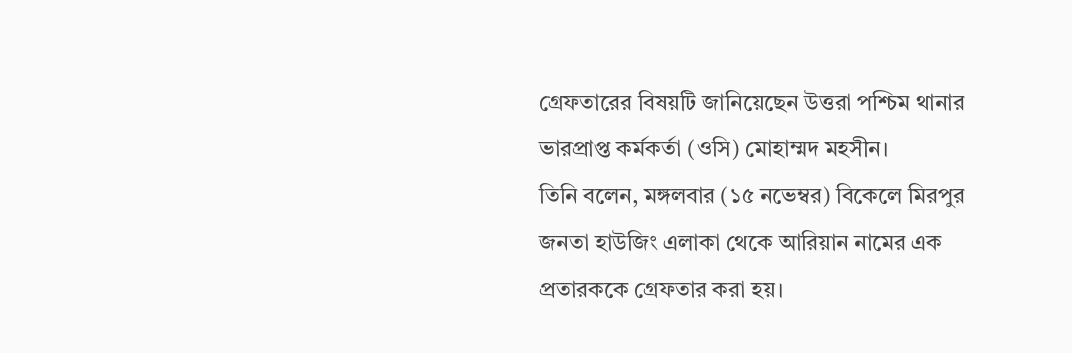গ্রেফতারের বিষয়টি জানিয়েছেন উত্তরা পশ্চিম থানার ভারপ্রাপ্ত কর্মকর্তা (ওসি) মোহাম্মদ মহসীন।
তিনি বলেন, মঙ্গলবার (১৫ নভেম্বর) বিকেলে মিরপুর জনতা হাউজিং এলাকা থেকে আরিয়ান নামের এক প্রতারককে গ্রেফতার করা হয়।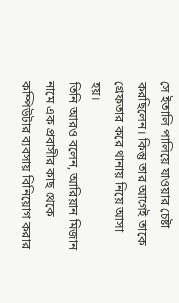সে ইতালি পালিয়ে যাওয়ার চেষ্টা করছিলেন। কিন্তু তার আগেই তাকে গ্রেফতার করে থানায় নিয়ে আসা হয়।
তিনি আরও বলেন, আরিয়ান মিজান নামে এক প্রবাসীর কাছ থেকে কম্পিউটার ব্যবসায় বিনিয়োগ করার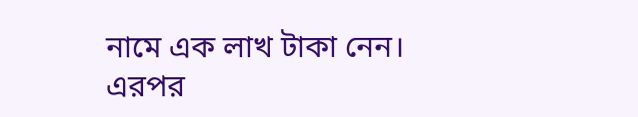নামে এক লাখ টাকা নেন। এরপর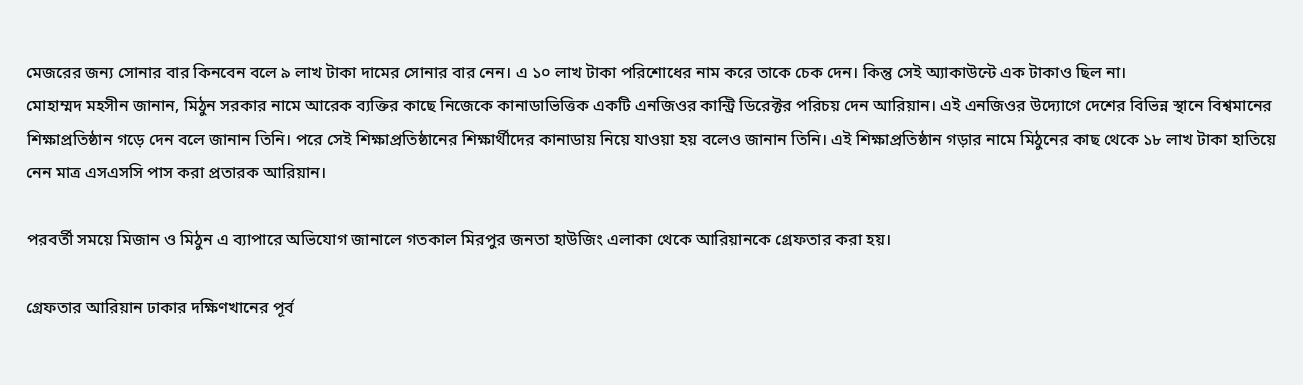মেজরের জন্য সোনার বার কিনবেন বলে ৯ লাখ টাকা দামের সোনার বার নেন। এ ১০ লাখ টাকা পরিশোধের নাম করে তাকে চেক দেন। কিন্তু সেই অ্যাকাউন্টে এক টাকাও ছিল না।
মোহাম্মদ মহসীন জানান, মিঠুন সরকার নামে আরেক ব্যক্তির কাছে নিজেকে কানাডাভিত্তিক একটি এনজিওর কান্ট্রি ডিরেক্টর পরিচয় দেন আরিয়ান। এই এনজিওর উদ্যোগে দেশের বিভিন্ন স্থানে বিশ্বমানের শিক্ষাপ্রতিষ্ঠান গড়ে দেন বলে জানান তিনি। পরে সেই শিক্ষাপ্রতিষ্ঠানের শিক্ষার্থীদের কানাডায় নিয়ে যাওয়া হয় বলেও জানান তিনি। এই শিক্ষাপ্রতিষ্ঠান গড়ার নামে মিঠুনের কাছ থেকে ১৮ লাখ টাকা হাতিয়ে নেন মাত্র এসএসসি পাস করা প্রতারক আরিয়ান।

পরবর্তী সময়ে মিজান ও মিঠুন এ ব্যাপারে অভিযোগ জানালে গতকাল মিরপুর জনতা হাউজিং এলাকা থেকে আরিয়ানকে গ্রেফতার করা হয়।

গ্রেফতার আরিয়ান ঢাকার দক্ষিণখানের পূর্ব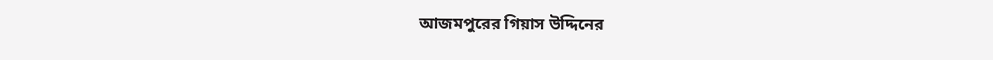আজমপুরের গিয়াস উদ্দিনের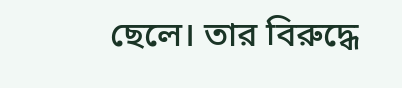ছেলে। তার বিরুদ্ধে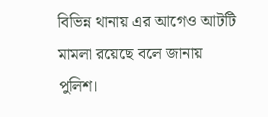বিভিন্ন থানায় এর আগেও আটটি মামলা রয়েছে বলে জানায় পুলিশ।